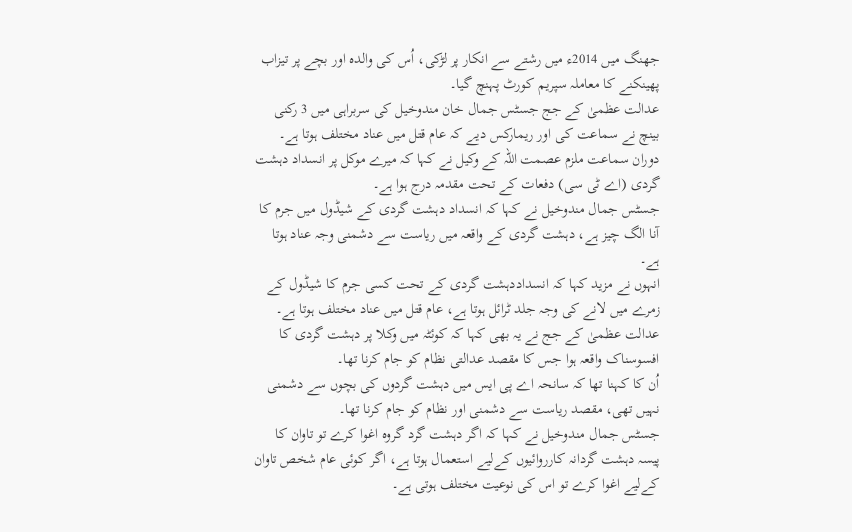جھنگ میں 2014ء میں رشتے سے انکار پر لڑکی، اُس کی والدہ اور بچے پر تیزاب پھینکنے کا معاملہ سپریم کورٹ پہنچ گیا۔
عدالت عظمیٰ کے جج جسٹس جمال خان مندوخیل کی سربراہی میں 3 رکنی بینچ نے سماعت کی اور ریمارکس دیے کہ عام قتل میں عناد مختلف ہوتا ہے۔
دوران سماعت ملزم عصمت اللہ کے وکیل نے کہا کہ میرے موکل پر انسداد دہشت گردی (اے ٹی سی) دفعات کے تحت مقدمہ درج ہوا ہے۔
جسٹس جمال مندوخیل نے کہا کہ انسداد دہشت گردی کے شیڈول میں جرم کا آنا الگ چیز ہے، دہشت گردی کے واقعہ میں ریاست سے دشمنی وجہ عناد ہوتا ہے۔
انہوں نے مزید کہا کہ انسداددہشت گردی کے تحت کسی جرم کا شیڈول کے زمرے میں لانے کی وجہ جلد ٹرائل ہوتا ہے، عام قتل میں عناد مختلف ہوتا ہے۔
عدالت عظمیٰ کے جج نے یہ بھی کہا کہ کوئٹہ میں وکلا پر دہشت گردی کا افسوسناک واقعہ ہوا جس کا مقصد عدالتی نظام کو جام کرنا تھا۔
اُن کا کہنا تھا کہ سانحہ اے پی ایس میں دہشت گردوں کی بچوں سے دشمنی نہیں تھی، مقصد ریاست سے دشمنی اور نظام کو جام کرنا تھا۔
جسٹس جمال مندوخیل نے کہا کہ اگر دہشت گرد گروہ اغوا کرے تو تاوان کا پیسہ دہشت گردانہ کارروائیوں کےلیے استعمال ہوتا ہے، اگر کوئی عام شخص تاوان کےلیے اغوا کرے تو اس کی نوعیت مختلف ہوتی ہے۔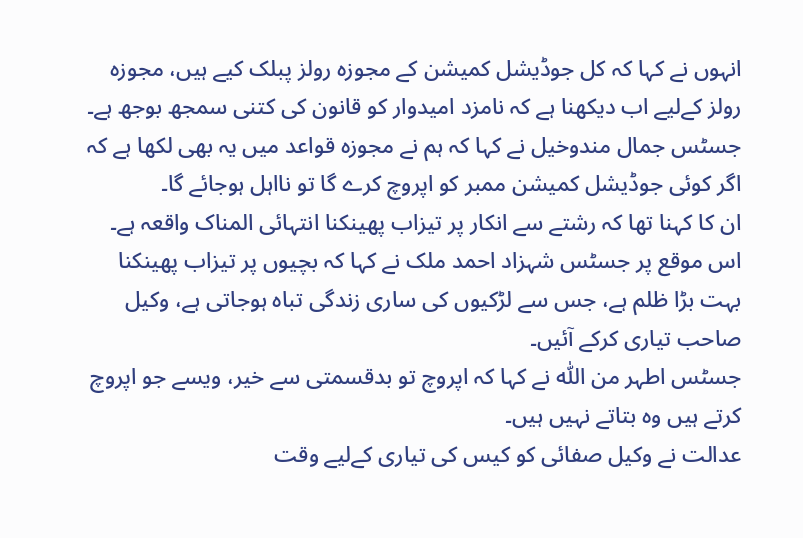انہوں نے کہا کہ کل جوڈیشل کمیشن کے مجوزہ رولز پبلک کیے ہیں، مجوزہ رولز کےلیے اب دیکھنا ہے کہ نامزد امیدوار کو قانون کی کتنی سمجھ بوجھ ہے۔
جسٹس جمال مندوخیل نے کہا کہ ہم نے مجوزہ قواعد میں یہ بھی لکھا ہے کہ اگر کوئی جوڈیشل کمیشن ممبر کو اپروچ کرے گا تو نااہل ہوجائے گا۔
ان کا کہنا تھا کہ رشتے سے انکار پر تیزاب پھینکنا انتہائی المناک واقعہ ہے۔
اس موقع پر جسٹس شہزاد احمد ملک نے کہا کہ بچیوں پر تیزاب پھینکنا بہت بڑا ظلم ہے، جس سے لڑکیوں کی ساری زندگی تباہ ہوجاتی ہے، وکیل صاحب تیاری کرکے آئیں۔
جسٹس اطہر من اللّٰہ نے کہا کہ اپروچ تو بدقسمتی سے خیر، ویسے جو اپروچ کرتے ہیں وہ بتاتے نہیں ہیں۔
عدالت نے وکیل صفائی کو کیس کی تیاری کےلیے وقت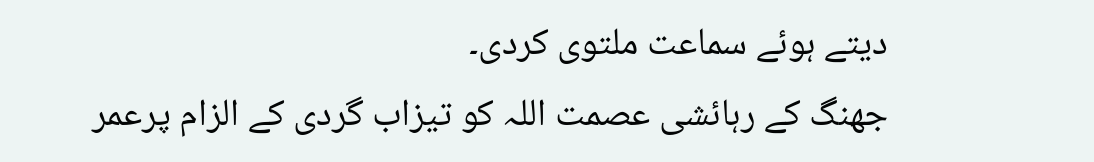دیتے ہوئے سماعت ملتوی کردی۔
جھنگ کے رہائشی عصمت اللہ کو تیزاب گردی کے الزام پرعمر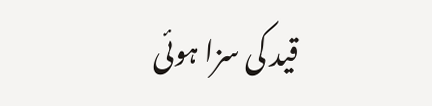قید کی سزا ہوئی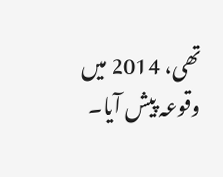تھی، 2014 میں وقوعہ پیش آیا۔